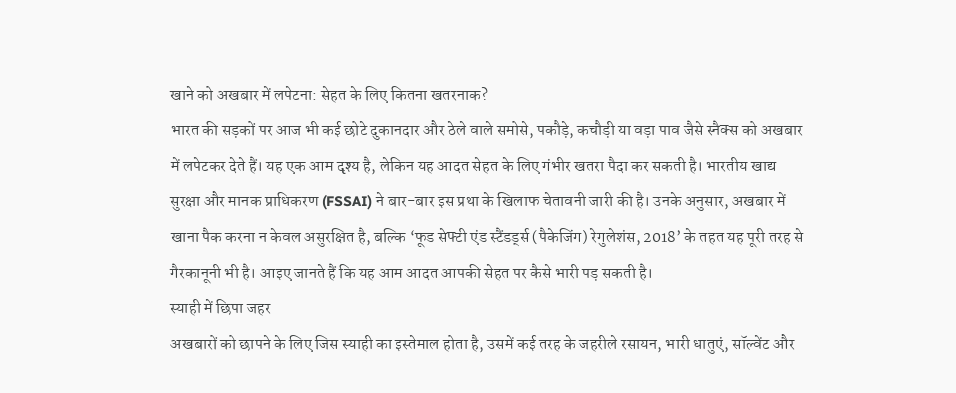खाने को अखबार में लपेटना: सेहत के लिए कितना खतरनाक?
भारत की सड़कों पर आज भी कई छोटे दुकानदार और ठेले वाले समोसे, पकौड़े, कचौड़ी या वड़ा पाव जैसे स्नैक्स को अखबार में लपेटकर देते हैं। यह एक आम दृश्य है, लेकिन यह आदत सेहत के लिए गंभीर खतरा पैदा कर सकती है। भारतीय खाद्य सुरक्षा और मानक प्राधिकरण (FSSAI) ने बार-बार इस प्रथा के खिलाफ चेतावनी जारी की है। उनके अनुसार, अखबार में खाना पैक करना न केवल असुरक्षित है, बल्कि ‘फूड सेफ्टी एंड स्टैंडर्ड्स (पैकेजिंग) रेगुलेशंस, 2018’ के तहत यह पूरी तरह से गैरकानूनी भी है। आइए जानते हैं कि यह आम आदत आपकी सेहत पर कैसे भारी पड़ सकती है।
स्याही में छिपा जहर
अखबारों को छापने के लिए जिस स्याही का इस्तेमाल होता है, उसमें कई तरह के जहरीले रसायन, भारी धातुएं, सॉल्वेंट और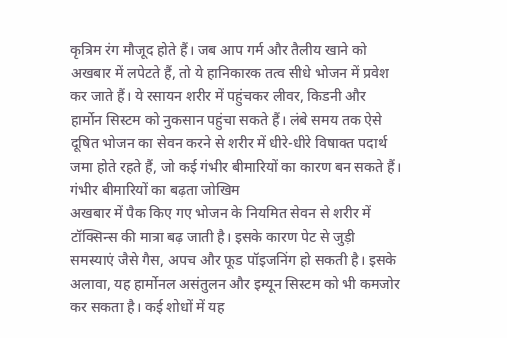कृत्रिम रंग मौजूद होते हैं। जब आप गर्म और तैलीय खाने को अखबार में लपेटते हैं, तो ये हानिकारक तत्व सीधे भोजन में प्रवेश कर जाते हैं। ये रसायन शरीर में पहुंचकर लीवर, किडनी और हार्मोन सिस्टम को नुकसान पहुंचा सकते हैं। लंबे समय तक ऐसे दूषित भोजन का सेवन करने से शरीर में धीरे-धीरे विषाक्त पदार्थ जमा होते रहते हैं, जो कई गंभीर बीमारियों का कारण बन सकते हैं।
गंभीर बीमारियों का बढ़ता जोखिम
अखबार में पैक किए गए भोजन के नियमित सेवन से शरीर में टॉक्सिन्स की मात्रा बढ़ जाती है। इसके कारण पेट से जुड़ी समस्याएं जैसे गैस, अपच और फूड पॉइजनिंग हो सकती है। इसके अलावा, यह हार्मोनल असंतुलन और इम्यून सिस्टम को भी कमजोर कर सकता है। कई शोधों में यह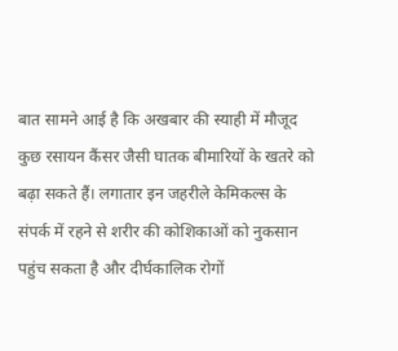बात सामने आई है कि अखबार की स्याही में मौजूद कुछ रसायन कैंसर जैसी घातक बीमारियों के खतरे को बढ़ा सकते हैं। लगातार इन जहरीले केमिकल्स के संपर्क में रहने से शरीर की कोशिकाओं को नुकसान पहुंच सकता है और दीर्घकालिक रोगों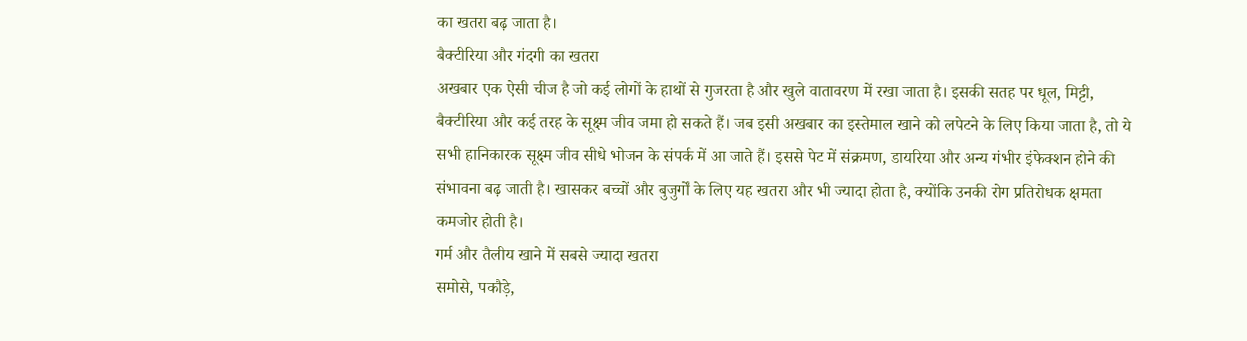का खतरा बढ़ जाता है।
बैक्टीरिया और गंदगी का खतरा
अखबार एक ऐसी चीज है जो कई लोगों के हाथों से गुजरता है और खुले वातावरण में रखा जाता है। इसकी सतह पर धूल, मिट्टी, बैक्टीरिया और कई तरह के सूक्ष्म जीव जमा हो सकते हैं। जब इसी अखबार का इस्तेमाल खाने को लपेटने के लिए किया जाता है, तो ये सभी हानिकारक सूक्ष्म जीव सीधे भोजन के संपर्क में आ जाते हैं। इससे पेट में संक्रमण, डायरिया और अन्य गंभीर इंफेक्शन होने की संभावना बढ़ जाती है। खासकर बच्चों और बुजुर्गों के लिए यह खतरा और भी ज्यादा होता है, क्योंकि उनकी रोग प्रतिरोधक क्षमता कमजोर होती है।
गर्म और तैलीय खाने में सबसे ज्यादा खतरा
समोसे, पकौड़े,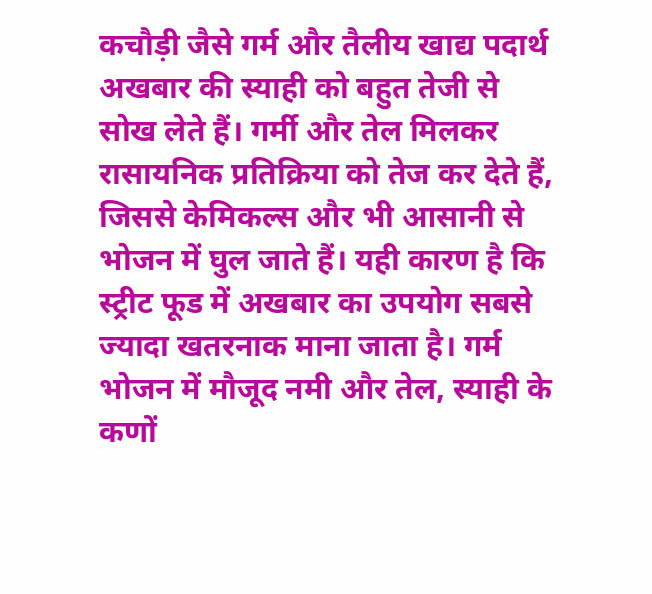कचौड़ी जैसे गर्म और तैलीय खाद्य पदार्थ अखबार की स्याही को बहुत तेजी से सोख लेते हैं। गर्मी और तेल मिलकर रासायनिक प्रतिक्रिया को तेज कर देते हैं, जिससे केमिकल्स और भी आसानी से भोजन में घुल जाते हैं। यही कारण है कि स्ट्रीट फूड में अखबार का उपयोग सबसे ज्यादा खतरनाक माना जाता है। गर्म भोजन में मौजूद नमी और तेल, स्याही के कणों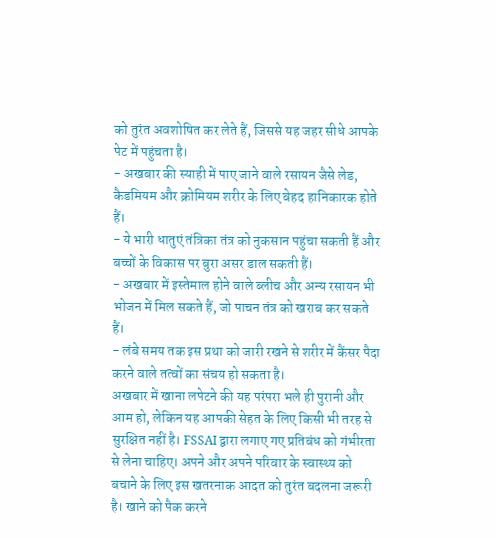को तुरंत अवशोषित कर लेते हैं, जिससे यह जहर सीधे आपके पेट में पहुंचता है।
- अखबार की स्याही में पाए जाने वाले रसायन जैसे लेड, कैडमियम और क्रोमियम शरीर के लिए बेहद हानिकारक होते हैं।
- ये भारी धातुएं तंत्रिका तंत्र को नुकसान पहुंचा सकती हैं और बच्चों के विकास पर बुरा असर डाल सकती हैं।
- अखबार में इस्तेमाल होने वाले ब्लीच और अन्य रसायन भी भोजन में मिल सकते हैं, जो पाचन तंत्र को खराब कर सकते हैं।
- लंबे समय तक इस प्रथा को जारी रखने से शरीर में कैंसर पैदा करने वाले तत्वों का संचय हो सकता है।
अखबार में खाना लपेटने की यह परंपरा भले ही पुरानी और आम हो, लेकिन यह आपकी सेहत के लिए किसी भी तरह से सुरक्षित नहीं है। FSSAI द्वारा लगाए गए प्रतिबंध को गंभीरता से लेना चाहिए। अपने और अपने परिवार के स्वास्थ्य को बचाने के लिए इस खतरनाक आदत को तुरंत बदलना जरूरी है। खाने को पैक करने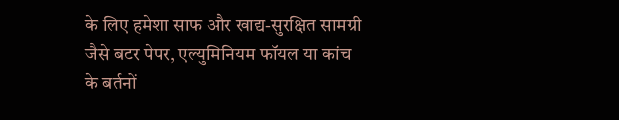के लिए हमेशा साफ और खाद्य-सुरक्षित सामग्री जैसे बटर पेपर, एल्युमिनियम फॉयल या कांच के बर्तनों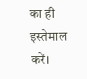का ही इस्तेमाल करें।